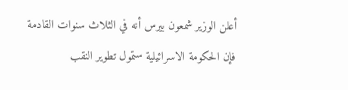أعلن الوزير شمعون بيرس أنه في الثلاث سنوات القادمة فإن الحكومة الاسرائيلية ستمول تطوير النقب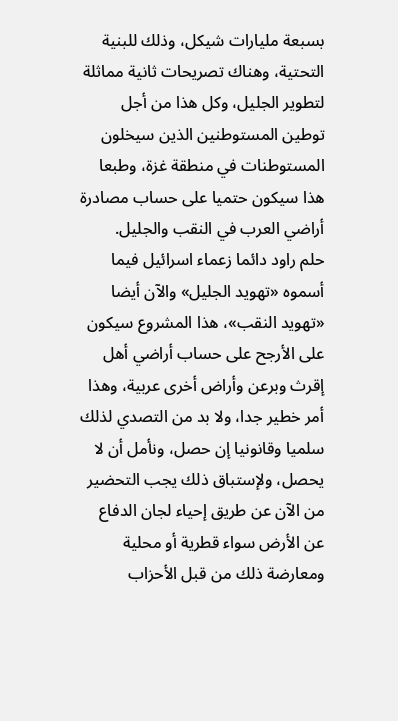بسبعة مليارات شيكل، وذلك للبنية التحتية، وهناك تصريحات ثانية مماثلة لتطوير الجليل، وكل هذا من أجل توطين المستوطنين الذين سيخلون المستوطنات في منطقة غزة، وطبعا هذا سيكون حتميا على حساب مصادرة أراضي العرب في النقب والجليل.
حلم راود دائما زعماء اسرائيل فيما أسموه «تهويد الجليل» والآن أيضا «تهويد النقب»، هذا المشروع سيكون على الأرجح على حساب أراضي أهل إقرث وبرعن وأراض أخرى عربية، وهذا أمر خطير جدا، ولا بد من التصدي لذلك سلميا وقانونيا إن حصل، ونأمل أن لا يحصل، ولإستباق ذلك يجب التحضير من الآن عن طريق إحياء لجان الدفاع عن الأرض سواء قطرية أو محلية ومعارضة ذلك من قبل الأحزاب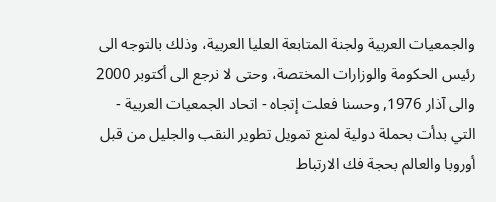والجمعيات العربية ولجنة المتابعة العليا العربية، وذلك بالتوجه الى رئيس الحكومة والوزارات المختصة، وحتى لا نرجع الى أكتوبر 2000 والى آذار 1976, وحسنا فعلت إتجاه - اتحاد الجمعيات العربية - التي بدأت بحملة دولية لمنع تمويل تطوير النقب والجليل من قبل أوروبا والعالم بحجة فك الارتباط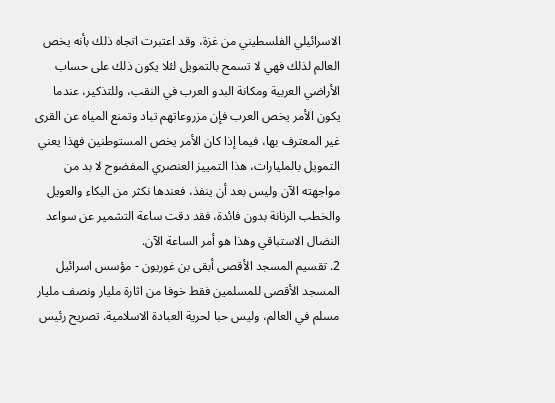الاسرائيلي الفلسطيني من غزة، وقد اعتبرت اتجاه ذلك بأنه يخص العالم لذلك فهي لا تسمح بالتمويل لئلا يكون ذلك على حساب الأراضي العربية ومكانة البدو العرب في النقب، وللتذكير، عندما يكون الأمر يخص العرب فإن مزروعاتهم تباد وتمنع المياه عن القرى غير المعترف بها، فيما إذا كان الأمر يخص المستوطنين فهذا يعني التمويل بالمليارات، هذا التمييز العنصري المفضوح لا بد من مواجهته الآن وليس بعد أن ينفذ، فعندها نكثر من البكاء والعويل والخطب الرنانة بدون فائدة، فقد دقت ساعة التشمير عن سواعد النضال الاستباقي وهذا هو أمر الساعة الآن.
2. تقسيم المسجد الأقصى أبقى بن غوريون - مؤسس اسرائيل المسجد الأقصى للمسلمين فقط خوفا من اثارة مليار ونصف مليار مسلم في العالم، وليس حبا لحرية العبادة الاسلامية. تصريح رئيس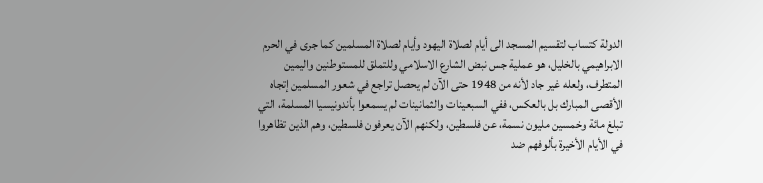الدولة كتساب لتقسيم المسجد الى أيام لصلاة اليهود وأيام لصلاة المسلمين كما جرى في الحرم الابراهيمي بالخليل، هو عملية جس نبض الشارع الاسلامي وللتملق للمستوطنين واليمين المتطرف، ولعله غير جاد لأنه من 1948 حتى الآن لم يحصل تراجع في شعور المسلمين إتجاه الأقصى المبارك بل بالعكس، ففي السبعينات والثمانينات لم يسمعوا بأندونيسيا المسلمة، التي تبلغ مائة وخمسين مليون نسمة، عن فلسطين، ولكنهم الآن يعرفون فلسطين، وهم الذين تظاهروا في الأيام الأخيرة بألوفهم ضد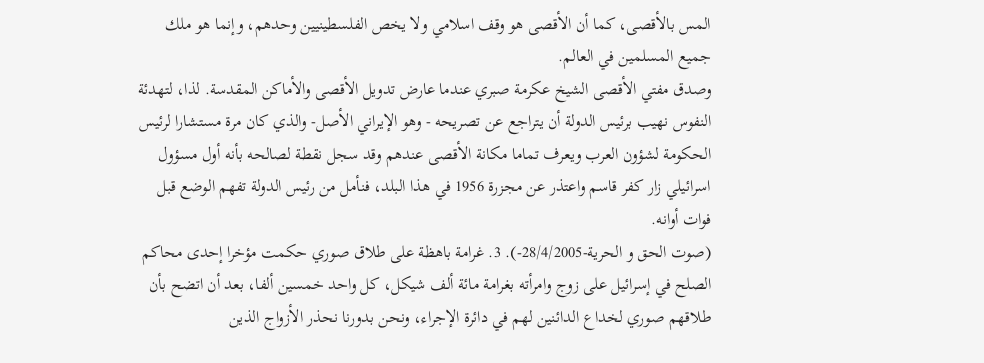المس بالأقصى، كما أن الأقصى هو وقف اسلامي ولا يخص الفلسطينيين وحدهم، وإنما هو ملك جميع المسلمين في العالم.
وصدق مفتي الأقصى الشيخ عكرمة صبري عندما عارض تدويل الأقصى والأماكن المقدسة. لذا، لتهدئة النفوس نهيب برئيس الدولة أن يتراجع عن تصريحه - وهو الإيراني الأصل- والذي كان مرة مستشارا لرئيس الحكومة لشؤون العرب ويعرف تماما مكانة الأقصى عندهم وقد سجل نقطة لصالحه بأنه أول مسؤول اسرائيلي زار كفر قاسم واعتذر عن مجزرة 1956 في هذا البلد، فنأمل من رئيس الدولة تفهم الوضع قبل فوات أوانه.
(صوت الحق و الحرية-28/4/2005-). 3. غرامة باهظة على طلاق صوري حكمت مؤخرا إحدى محاكم الصلح في إسرائيل على زوج وامرأته بغرامة مائة ألف شيكل، كل واحد خمسين ألفا، بعد أن اتضح بأن طلاقهم صوري لخداع الدائنين لهم في دائرة الإجراء، ونحن بدورنا نحذر الأزواج الذين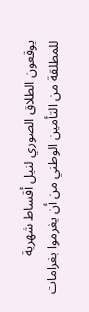يوقعون الطلاق الصوري لنيل أقساط شهرية للمطلقة من التأمين الوطني من أن يغرموا بغرامات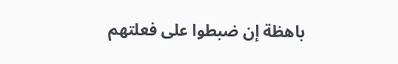باهظة إن ضبطوا على فعلتهم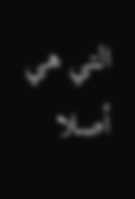التي هي أصلا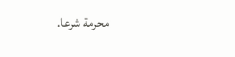محرمة شرعا.